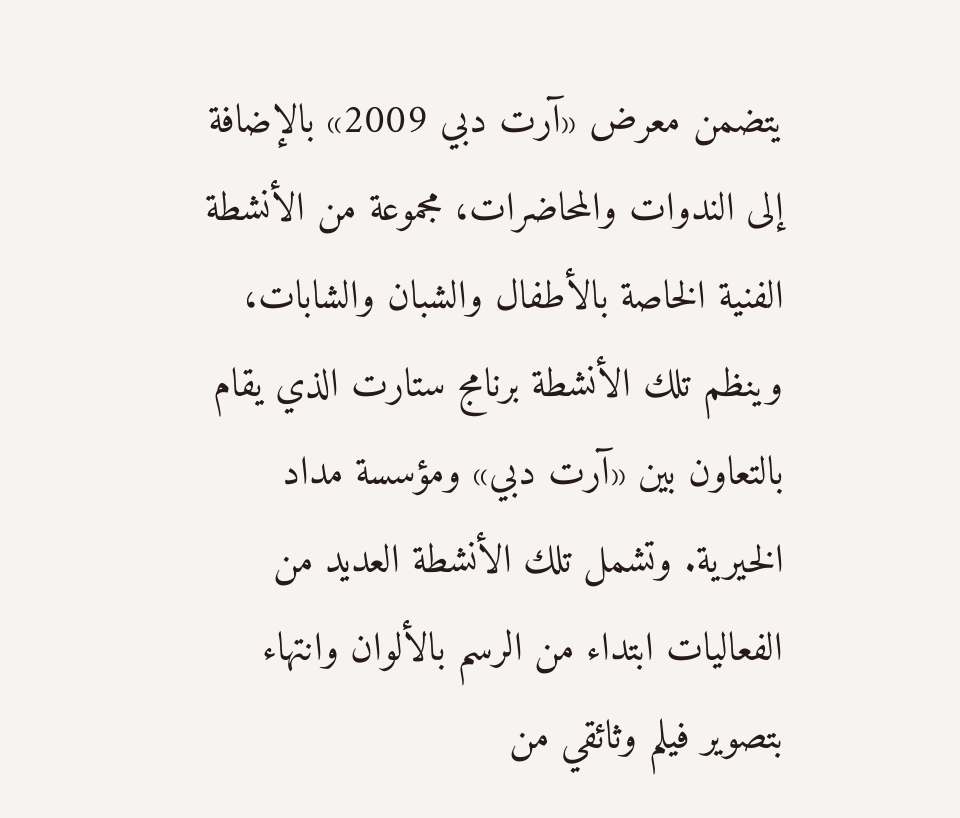يتضمن معرض «آرت دبي 2009» بالإضافة إلى الندوات والمحاضرات، مجموعة من الأنشطة الفنية الخاصة بالأطفال والشبان والشابات، وينظم تلك الأنشطة برنامج ستارت الذي يقام بالتعاون بين «آرت دبي» ومؤسسة مداد الخيرية. وتشمل تلك الأنشطة العديد من الفعاليات ابتداء من الرسم بالألوان وانتهاء بتصوير فيلم وثائقي من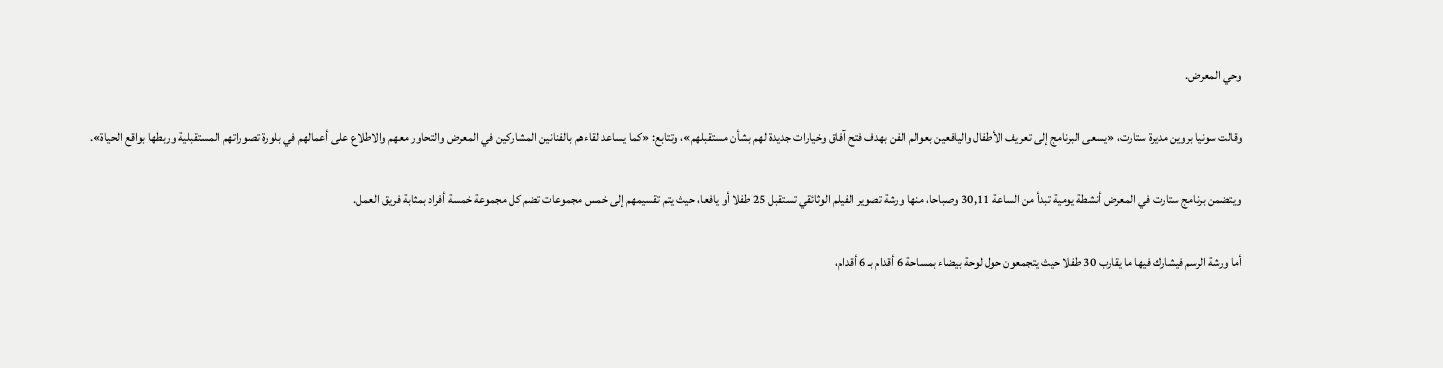وحي المعرض.

وقالت سونيا بروين مديرة ستارت، «يسعى البرنامج إلى تعريف الأطفال واليافعين بعوالم الفن بهدف فتح آفاق وخيارات جديدة لهم بشأن مستقبلهم»، وتتابع: «كما يساعد لقاءهم بالفنانين المشاركين في المعرض والتحاور معهم والاطلاع على أعمالهم في بلورة تصوراتهم المستقبلية وربطها بواقع الحياة».

ويتضمن برنامج ستارت في المعرض أنشطة يومية تبدأ من الساعة 30,11 وصباحا، منها ورشة تصوير الفيلم الوثائقي تستقبل 25 طفلا أو يافعا، حيث يتم تقسيمهم إلى خمس مجموعات تضم كل مجموعة خمسة أفراد بمثابة فريق العمل.

أما ورشة الرسم فيشارك فيها ما يقارب 30 طفلا حيث يتجمعون حول لوحة بيضاء بمساحة 6 أقدام بـ 6 أقدام،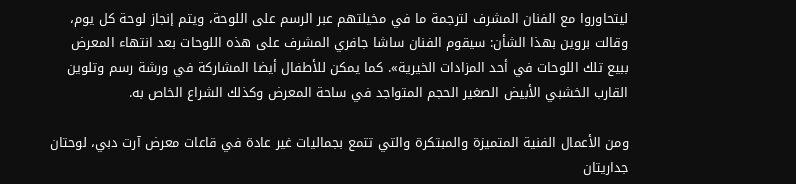ليتحاوروا مع الفنان المشرف لترجمة ما في مخيلتهم عبر الرسم على اللوحة، ويتم إنجاز لوحة كل يوم، وقالت بروين بهذا الشأن: سيقوم الفنان ساشا جافري المشرف على هذه اللوحات بعد انتهاء المعرض ببيع تلك اللوحات في أحد المزادات الخيرية». كما يمكن للأطفال أيضا المشاركة في ورشة رسم وتلوين القارب الخشبي الأبيض الصغير الحجم المتواجد في ساحة المعرض وكذلك الشراع الخاص به.

ومن الأعمال الفنية المتميزة والمبتكرة والتي تتمع بجماليات غير عادة في قاعات معرض آرت دبي، لوحتان جداريتان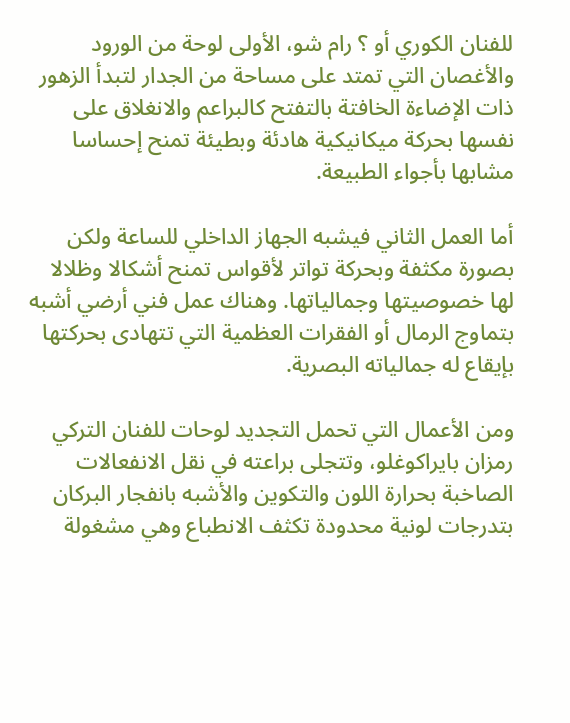للفنان الكوري أو ؟ رام شو، الأولى لوحة من الورود والأغصان التي تمتد على مساحة من الجدار لتبدأ الزهور ذات الإضاءة الخافتة بالتفتح كالبراعم والانغلاق على نفسها بحركة ميكانيكية هادئة وبطيئة تمنح إحساسا مشابها بأجواء الطبيعة.

أما العمل الثاني فيشبه الجهاز الداخلي للساعة ولكن بصورة مكثفة وبحركة تواتر لأقواس تمنح أشكالا وظلالا لها خصوصيتها وجمالياتها. وهناك عمل فني أرضي أشبه بتماوج الرمال أو الفقرات العظمية التي تتهادى بحركتها بإيقاع له جمالياته البصرية.

ومن الأعمال التي تحمل التجديد لوحات للفنان التركي رمزان بايراكوغلو، وتتجلى براعته في نقل الانفعالات الصاخبة بحرارة اللون والتكوين والأشبه بانفجار البركان بتدرجات لونية محدودة تكثف الانطباع وهي مشغولة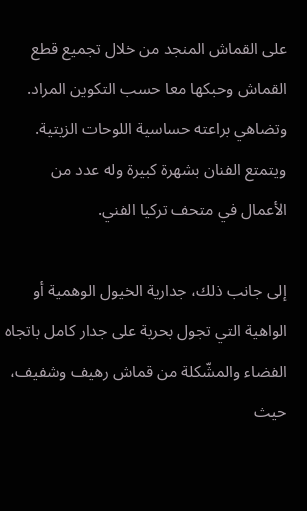على القماش المنجد من خلال تجميع قطع القماش وحبكها معا حسب التكوين المراد. وتضاهي براعته حساسية اللوحات الزيتية. ويتمتع الفنان بشهرة كبيرة وله عدد من الأعمال في متحف تركيا الفني.

إلى جانب ذلك، جدارية الخيول الوهمية أو الواهية التي تجول بحرية على جدار كامل باتجاه الفضاء والمشّكلة من قماش رهيف وشفيف، حيث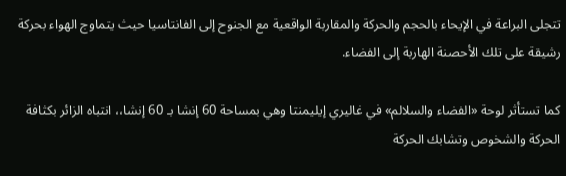تتجلى البراعة في الإيحاء بالحجم والحركة والمقاربة الواقعية مع الجنوح إلى الفانتاسيا حيث يتماوج الهواء بحركة رشيقة على تلك الأحصنة الهاربة إلى الفضاء.

كما تستأثر لوحة «الفضاء والسلالم» في غاليري إيليمنتا وهي بمساحة 60 إنشا بـ 60 إنشا،، انتباه الزائر بكثافة الحركة والشخوص وتشابك الحركة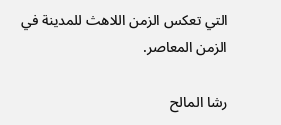التي تعكس الزمن اللاهث للمدينة في الزمن المعاصر.

رشا المالح